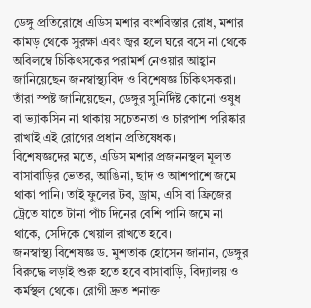ডেঙ্গু প্রতিরোধে এডিস মশার বংশবিস্তার রোধ, মশার কামড় থেকে সুরক্ষা এবং জ্বর হলে ঘরে বসে না থেকে অবিলম্বে চিকিৎসকের পরামর্শ নেওয়ার আহ্বান জানিয়েছেন জনস্বাস্থ্যবিদ ও বিশেষজ্ঞ চিকিৎসকরা। তাঁরা স্পষ্ট জানিয়েছেন, ডেঙ্গুর সুনির্দিষ্ট কোনো ওষুধ বা ভ্যাকসিন না থাকায় সচেতনতা ও চারপাশ পরিষ্কার রাখাই এই রোগের প্রধান প্রতিষেধক।
বিশেষজ্ঞদের মতে, এডিস মশার প্রজননস্থল মূলত বাসাবাড়ির ভেতর, আঙিনা, ছাদ ও আশপাশে জমে থাকা পানি। তাই ফুলের টব, ড্রাম, এসি বা ফ্রিজের ট্রেতে যাতে টানা পাঁচ দিনের বেশি পানি জমে না থাকে, সেদিকে খেয়াল রাখতে হবে।
জনস্বাস্থ্য বিশেষজ্ঞ ড. মুশতাক হোসেন জানান, ডেঙ্গুর বিরুদ্ধে লড়াই শুরু হতে হবে বাসাবাড়ি, বিদ্যালয় ও কর্মস্থল থেকে। রোগী দ্রুত শনাক্ত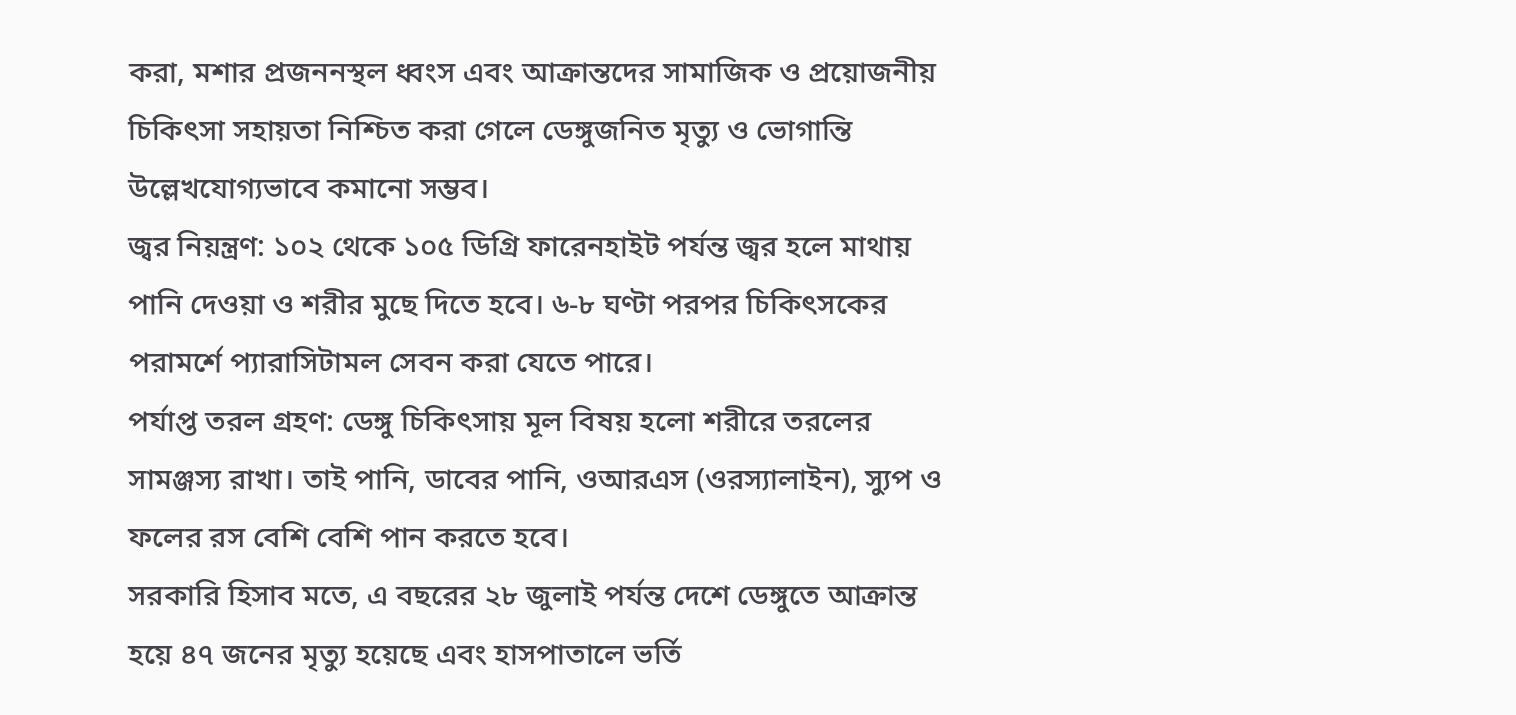করা, মশার প্রজননস্থল ধ্বংস এবং আক্রান্তদের সামাজিক ও প্রয়োজনীয় চিকিৎসা সহায়তা নিশ্চিত করা গেলে ডেঙ্গুজনিত মৃত্যু ও ভোগান্তি উল্লেখযোগ্যভাবে কমানো সম্ভব।
জ্বর নিয়ন্ত্রণ: ১০২ থেকে ১০৫ ডিগ্রি ফারেনহাইট পর্যন্ত জ্বর হলে মাথায় পানি দেওয়া ও শরীর মুছে দিতে হবে। ৬-৮ ঘণ্টা পরপর চিকিৎসকের পরামর্শে প্যারাসিটামল সেবন করা যেতে পারে।
পর্যাপ্ত তরল গ্রহণ: ডেঙ্গু চিকিৎসায় মূল বিষয় হলো শরীরে তরলের সামঞ্জস্য রাখা। তাই পানি, ডাবের পানি, ওআরএস (ওরস্যালাইন), স্যুপ ও ফলের রস বেশি বেশি পান করতে হবে।
সরকারি হিসাব মতে, এ বছরের ২৮ জুলাই পর্যন্ত দেশে ডেঙ্গুতে আক্রান্ত হয়ে ৪৭ জনের মৃত্যু হয়েছে এবং হাসপাতালে ভর্তি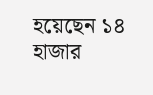হয়েছেন ১৪ হাজার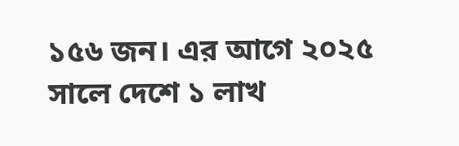১৫৬ জন। এর আগে ২০২৫ সালে দেশে ১ লাখ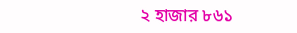২ হাজার ৮৬১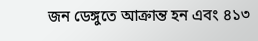জন ডেঙ্গুতে আক্রান্ত হন এবং ৪১৩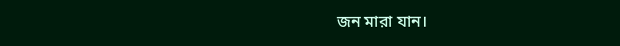জন মারা যান।